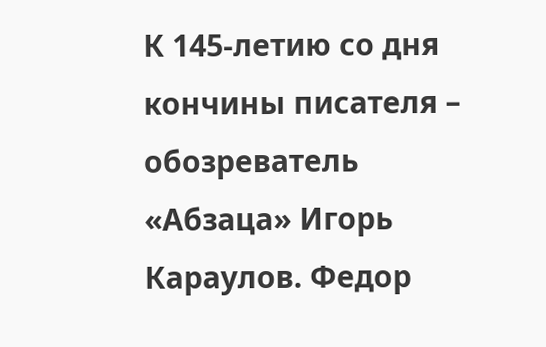К 145-летию со дня кончины писателя – обозреватель «Абзаца» Игорь Караулов. Федор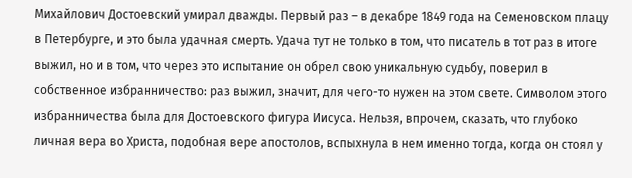Михайлович Достоевский умирал дважды. Первый раз – в декабре 1849 года на Семеновском плацу в Петербурге, и это была удачная смерть. Удача тут не только в том, что писатель в тот раз в итоге выжил, но и в том, что через это испытание он обрел свою уникальную судьбу, поверил в собственное избранничество: раз выжил, значит, для чего-то нужен на этом свете. Символом этого избранничества была для Достоевского фигура Иисуса. Нельзя, впрочем, сказать, что глубоко личная вера во Христа, подобная вере апостолов, вспыхнула в нем именно тогда, когда он стоял у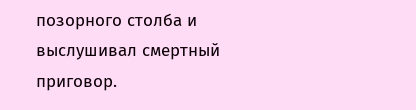позорного столба и выслушивал смертный приговор.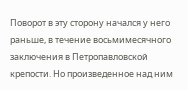Поворот в эту сторону начался у него раньше, в течение восьмимесячного заключения в Петропавловской крепости. Но произведенное над ним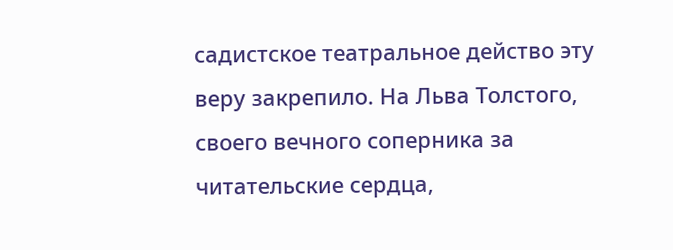садистское театральное действо эту веру закрепило. На Льва Толстого, своего вечного соперника за читательские сердца,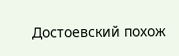Достоевский похож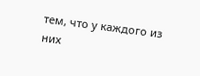тем, что у каждого из них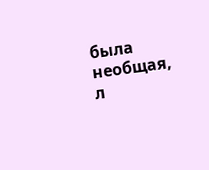была необщая, л